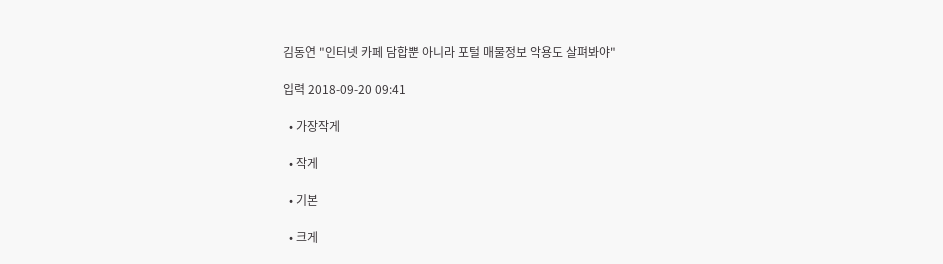김동연 "인터넷 카페 담합뿐 아니라 포털 매물정보 악용도 살펴봐야"

입력 2018-09-20 09:41

  • 가장작게

  • 작게

  • 기본

  • 크게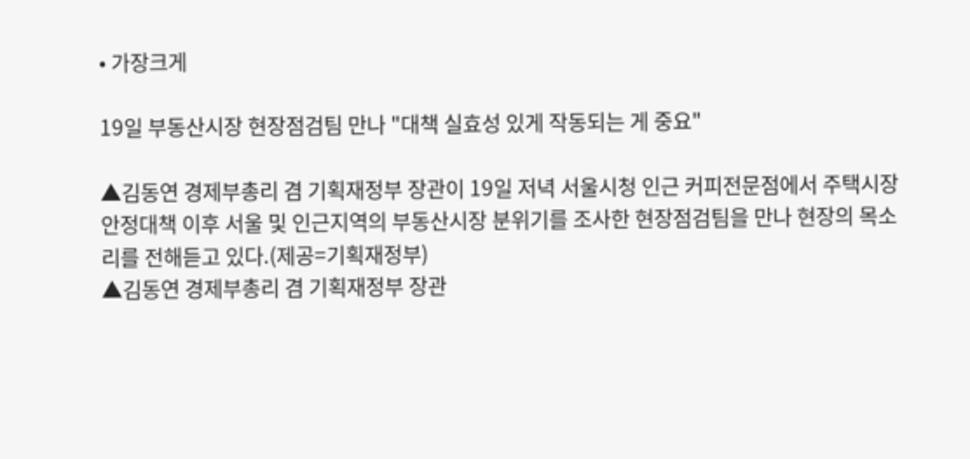• 가장크게

19일 부동산시장 현장점검팀 만나 "대책 실효성 있게 작동되는 게 중요"

▲김동연 경제부총리 겸 기획재정부 장관이 19일 저녁 서울시청 인근 커피전문점에서 주택시장 안정대책 이후 서울 및 인근지역의 부동산시장 분위기를 조사한 현장점검팀을 만나 현장의 목소리를 전해듣고 있다.(제공=기획재정부)
▲김동연 경제부총리 겸 기획재정부 장관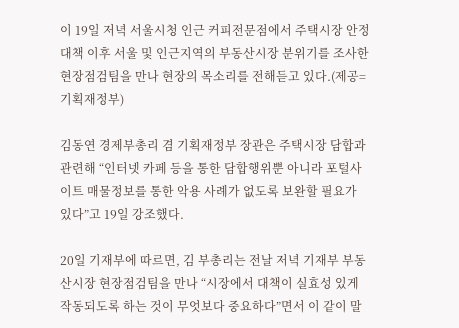이 19일 저녁 서울시청 인근 커피전문점에서 주택시장 안정대책 이후 서울 및 인근지역의 부동산시장 분위기를 조사한 현장점검팀을 만나 현장의 목소리를 전해듣고 있다.(제공=기획재정부)

김동연 경제부총리 겸 기획재정부 장관은 주택시장 담합과 관련해 “인터넷 카페 등을 통한 담합행위뿐 아니라 포털사이트 매물정보를 통한 악용 사례가 없도록 보완할 필요가 있다”고 19일 강조했다.

20일 기재부에 따르면, 김 부총리는 전날 저녁 기재부 부동산시장 현장점검팀을 만나 “시장에서 대책이 실효성 있게 작동되도록 하는 것이 무엇보다 중요하다”면서 이 같이 말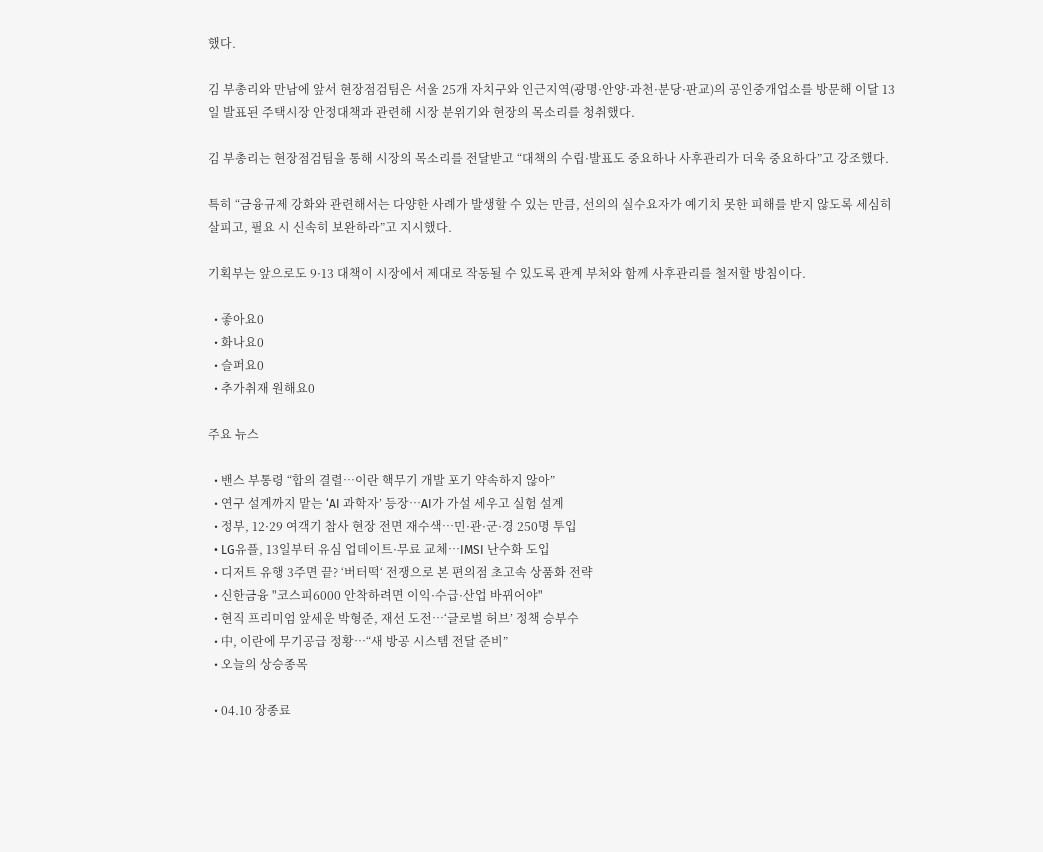했다.

김 부총리와 만남에 앞서 현장점검팀은 서울 25개 자치구와 인근지역(광명·안양·과천·분당·판교)의 공인중개업소를 방문해 이달 13일 발표된 주택시장 안정대책과 관련해 시장 분위기와 현장의 목소리를 청취했다.

김 부총리는 현장점검팀을 통해 시장의 목소리를 전달받고 “대책의 수립·발표도 중요하나 사후관리가 더욱 중요하다”고 강조했다.

특히 “금융규제 강화와 관련해서는 다양한 사례가 발생할 수 있는 만큼, 선의의 실수요자가 예기치 못한 피해를 받지 않도록 세심히 살피고, 필요 시 신속히 보완하라”고 지시했다.

기획부는 앞으로도 9·13 대책이 시장에서 제대로 작동될 수 있도록 관계 부처와 함께 사후관리를 철저할 방침이다.

  • 좋아요0
  • 화나요0
  • 슬퍼요0
  • 추가취재 원해요0

주요 뉴스

  • 밴스 부통령 “합의 결렬…이란 핵무기 개발 포기 약속하지 않아”
  • 연구 설계까지 맡는 ‘AI 과학자’ 등장…AI가 가설 세우고 실험 설계
  • 정부, 12·29 여객기 참사 현장 전면 재수색…민·관·군·경 250명 투입
  • LG유플, 13일부터 유심 업데이트·무료 교체…IMSI 난수화 도입
  • 디저트 유행 3주면 끝? ‘버터떡‘ 전쟁으로 본 편의점 초고속 상품화 전략
  • 신한금융 "코스피6000 안착하려면 이익·수급·산업 바뀌어야"
  • 현직 프리미엄 앞세운 박형준, 재선 도전…‘글로벌 허브’ 정책 승부수
  • 中, 이란에 무기공급 정황…“새 방공 시스템 전달 준비”
  • 오늘의 상승종목

  • 04.10 장종료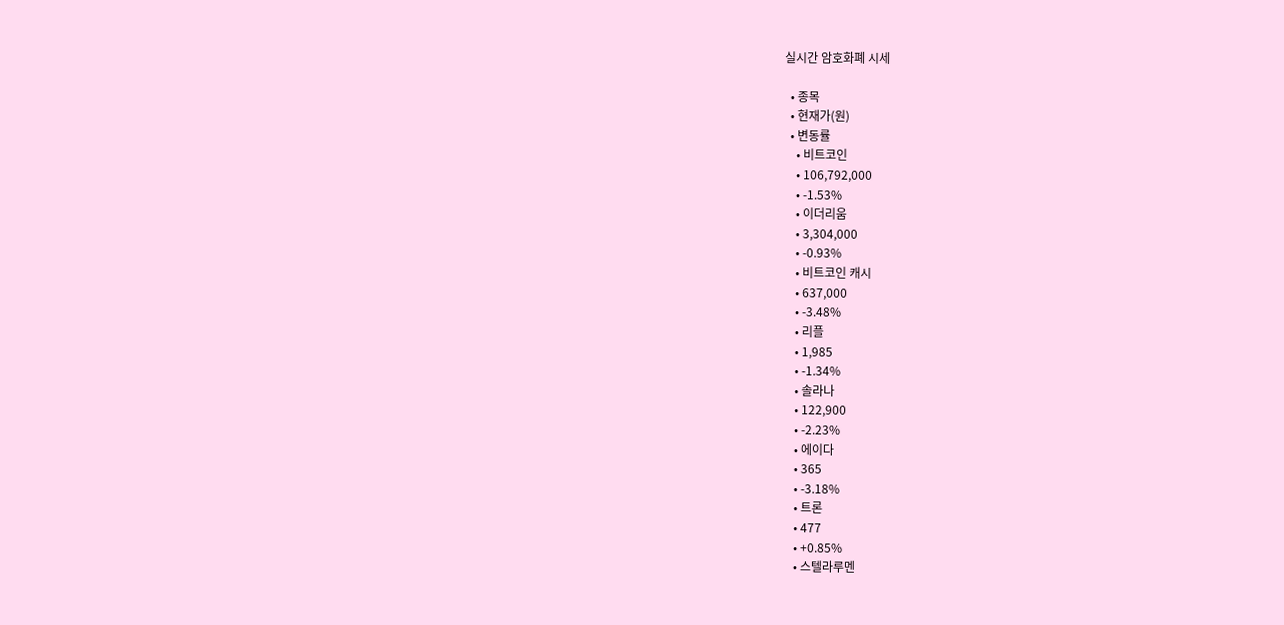실시간 암호화폐 시세

  • 종목
  • 현재가(원)
  • 변동률
    • 비트코인
    • 106,792,000
    • -1.53%
    • 이더리움
    • 3,304,000
    • -0.93%
    • 비트코인 캐시
    • 637,000
    • -3.48%
    • 리플
    • 1,985
    • -1.34%
    • 솔라나
    • 122,900
    • -2.23%
    • 에이다
    • 365
    • -3.18%
    • 트론
    • 477
    • +0.85%
    • 스텔라루멘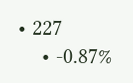• 227
    • -0.87%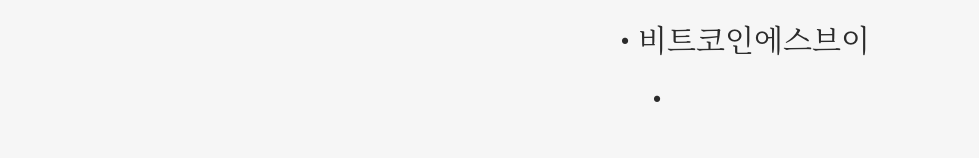• 비트코인에스브이
    •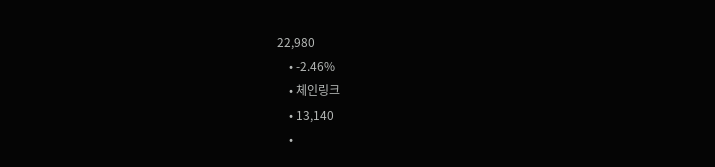22,980
    • -2.46%
    • 체인링크
    • 13,140
    •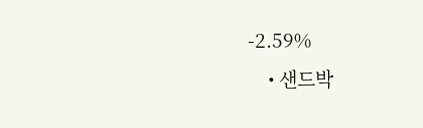-2.59%
    • 샌드박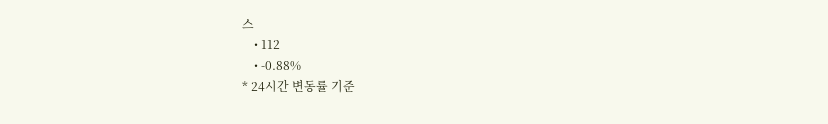스
    • 112
    • -0.88%
* 24시간 변동률 기준